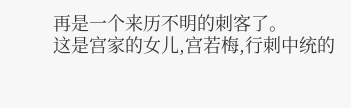再是一个来历不明的刺客了。
这是宫家的女儿,宫若梅,行刺中统的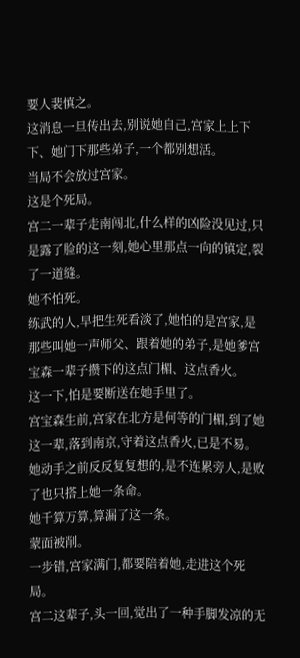要人裴慎之。
这消息一旦传出去,别说她自己,宫家上上下下、她门下那些弟子,一个都别想活。
当局不会放过宫家。
这是个死局。
宫二一辈子走南闯北,什么样的凶险没见过,只是露了脸的这一刻,她心里那点一向的镇定,裂了一道缝。
她不怕死。
练武的人,早把生死看淡了,她怕的是宫家,是那些叫她一声师父、跟着她的弟子,是她爹宫宝森一辈子攒下的这点门楣、这点香火。
这一下,怕是要断送在她手里了。
宫宝森生前,宫家在北方是何等的门楣,到了她这一辈,落到南京,守着这点香火,已是不易。
她动手之前反反复复想的,是不连累旁人,是败了也只搭上她一条命。
她千算万算,算漏了这一条。
蒙面被削。
一步错,宫家满门,都要陪着她,走进这个死局。
宫二这辈子,头一回,觉出了一种手脚发凉的无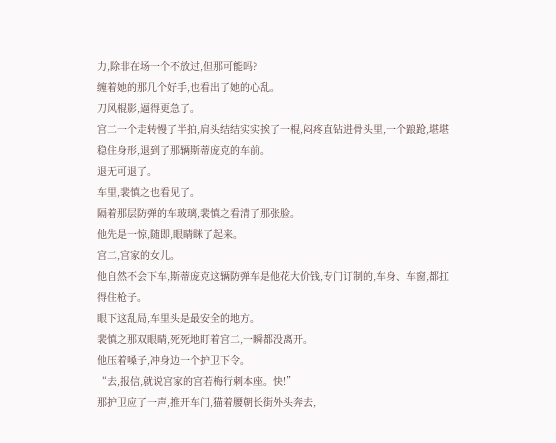力,除非在场一个不放过,但那可能吗?
缠着她的那几个好手,也看出了她的心乱。
刀风棍影,逼得更急了。
宫二一个走转慢了半拍,肩头结结实实挨了一棍,闷疼直钻进骨头里,一个踉跄,堪堪稳住身形,退到了那辆斯蒂庞克的车前。
退无可退了。
车里,裴慎之也看见了。
隔着那层防弹的车玻璃,裴慎之看清了那张脸。
他先是一惊,随即,眼睛眯了起来。
宫二,宫家的女儿。
他自然不会下车,斯蒂庞克这辆防弹车是他花大价钱,专门订制的,车身、车窗,都扛得住枪子。
眼下这乱局,车里头是最安全的地方。
裴慎之那双眼睛,死死地盯着宫二,一瞬都没离开。
他压着嗓子,冲身边一个护卫下令。
“去,报信,就说宫家的宫若梅行刺本座。快!”
那护卫应了一声,推开车门,猫着腰朝长街外头奔去,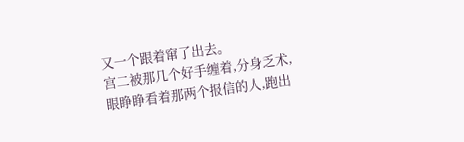又一个跟着窜了出去。
宫二被那几个好手缠着,分身乏术,眼睁睁看着那两个报信的人,跑出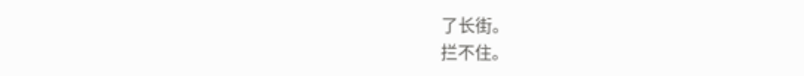了长街。
拦不住。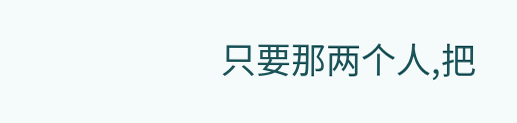只要那两个人,把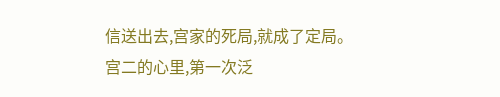信送出去,宫家的死局,就成了定局。
宫二的心里,第一次泛